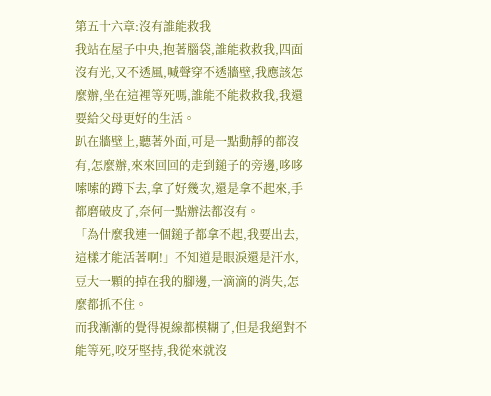第五十六章:沒有誰能救我
我站在屋子中央,抱著腦袋,誰能救救我,四面沒有光,又不透風,喊聲穿不透牆壁,我應該怎麼辦,坐在這裡等死嗎,誰能不能救救我,我還要給父母更好的生活。
趴在牆壁上,聽著外面,可是一點動靜的都沒有,怎麼辦,來來回回的走到鎚子的旁邊,哆哆嗦嗦的蹲下去,拿了好幾次,還是拿不起來,手都磨破皮了,奈何一點辦法都沒有。
「為什麼我連一個鎚子都拿不起,我要出去,這樣才能活著啊!」不知道是眼淚還是汗水,豆大一顆的掉在我的腳邊,一滴滴的消失,怎麼都抓不住。
而我漸漸的覺得視線都模糊了,但是我絕對不能等死,咬牙堅持,我從來就沒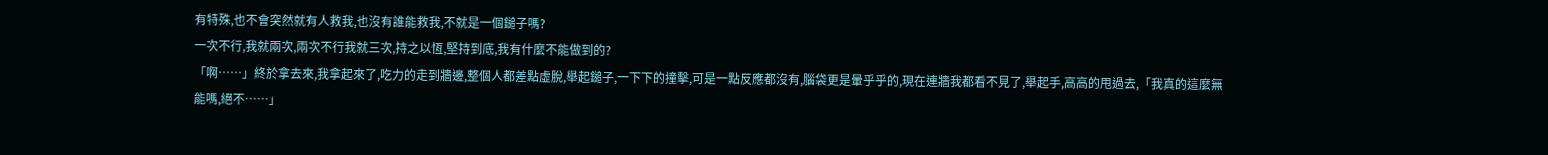有特殊,也不會突然就有人救我,也沒有誰能救我,不就是一個鎚子嗎?
一次不行,我就兩次,兩次不行我就三次,持之以恆,堅持到底,我有什麼不能做到的?
「啊……」終於拿去來,我拿起來了,吃力的走到牆邊,整個人都差點虛脫,舉起鎚子,一下下的撞擊,可是一點反應都沒有,腦袋更是暈乎乎的,現在連牆我都看不見了,舉起手,高高的甩過去,「我真的這麼無能嗎,絕不……」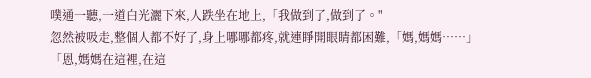噗通一聽,一道白光灑下來,人跌坐在地上,「我做到了,做到了。"
忽然被吸走,整個人都不好了,身上哪哪都疼,就連睜開眼睛都困難,「媽,媽媽……」
「恩,媽媽在這裡,在這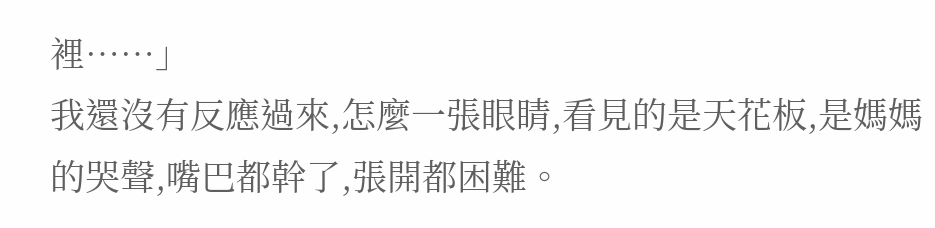裡……」
我還沒有反應過來,怎麼一張眼睛,看見的是天花板,是媽媽的哭聲,嘴巴都幹了,張開都困難。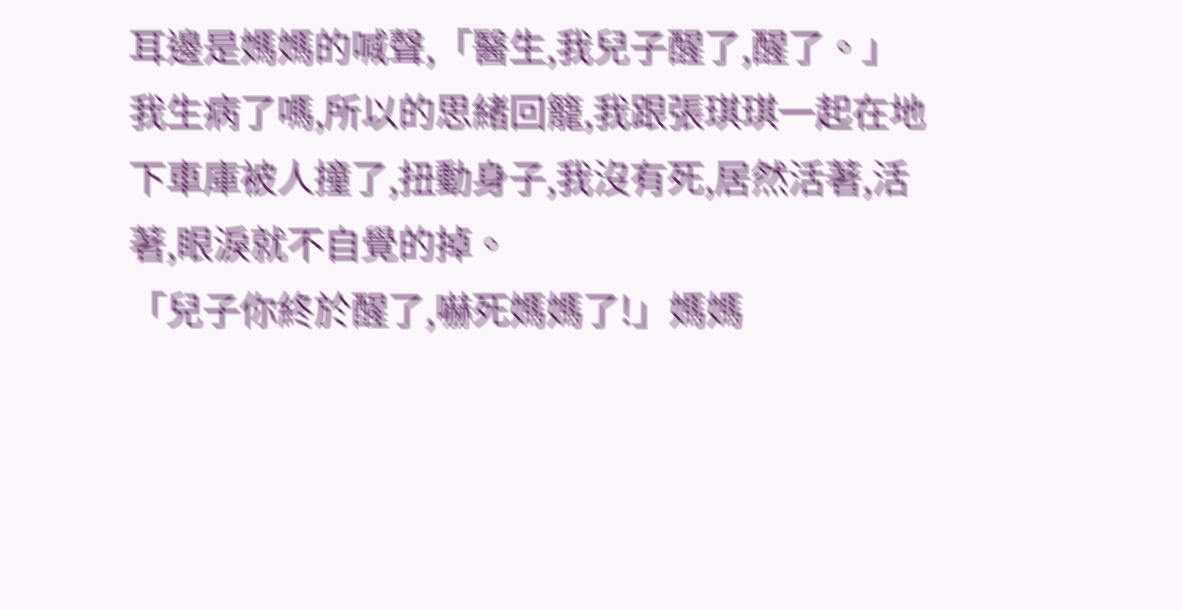耳邊是媽媽的喊聲,「醫生,我兒子醒了,醒了。」
我生病了嗎,所以的思緒回籠,我跟張琪琪一起在地下車庫被人撞了,扭動身子,我沒有死,居然活著,活著,眼淚就不自覺的掉。
「兒子你終於醒了,嚇死媽媽了!」媽媽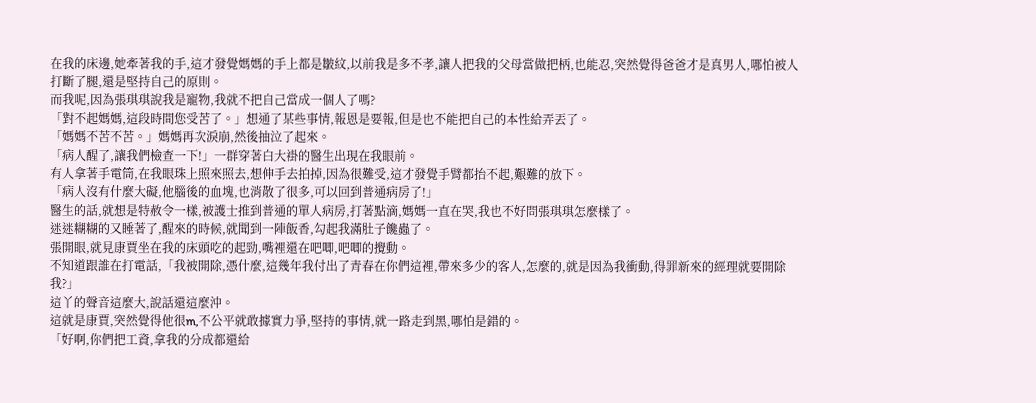在我的床邊,她牽著我的手,這才發覺媽媽的手上都是皺紋,以前我是多不孝,讓人把我的父母當做把柄,也能忍,突然覺得爸爸才是真男人,哪怕被人打斷了腿,還是堅持自己的原則。
而我呢,因為張琪琪說我是寵物,我就不把自己當成一個人了嗎?
「對不起媽媽,這段時間您受苦了。」想通了某些事情,報恩是要報,但是也不能把自己的本性給弄丟了。
「媽媽不苦不苦。」媽媽再次淚崩,然後抽泣了起來。
「病人醒了,讓我們檢查一下!」一群穿著白大褂的醫生出現在我眼前。
有人拿著手電筒,在我眼珠上照來照去,想伸手去拍掉,因為很難受,這才發覺手臂都抬不起,艱難的放下。
「病人沒有什麼大礙,他腦後的血塊,也消散了很多,可以回到普通病房了!」
醫生的話,就想是特赦令一樣,被護士推到普通的單人病房,打著點滴,媽媽一直在哭,我也不好問張琪琪怎麼樣了。
迷迷糊糊的又睡著了,醒來的時候,就聞到一陣飯香,勾起我滿肚子饞蟲了。
張開眼,就見康賈坐在我的床頭吃的起勁,嘴裡還在吧唧,吧唧的攪動。
不知道跟誰在打電話,「我被開除,憑什麼,這幾年我付出了青春在你們這裡,帶來多少的客人,怎麼的,就是因為我衝動,得罪新來的經理就要開除我?」
這丫的聲音這麼大,說話還這麼沖。
這就是康賈,突然覺得他很m,不公平就敢據實力爭,堅持的事情,就一路走到黑,哪怕是錯的。
「好啊,你們把工資,拿我的分成都還給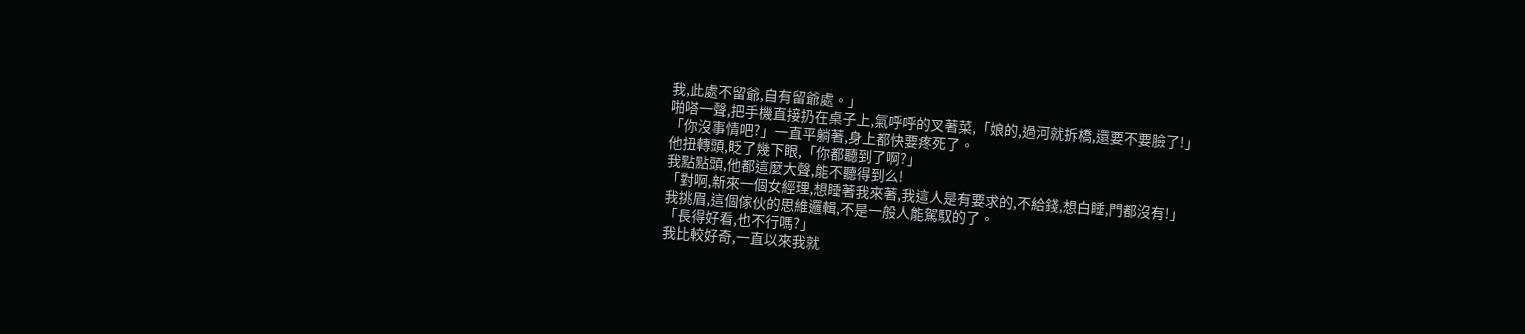我,此處不留爺,自有留爺處。」
啪嗒一聲,把手機直接扔在桌子上,氣呼呼的叉著菜,「娘的,過河就拆橋,還要不要臉了!」
「你沒事情吧?」一直平躺著,身上都快要疼死了。
他扭轉頭,眨了幾下眼,「你都聽到了啊?」
我點點頭,他都這麼大聲,能不聽得到么!
「對啊,新來一個女經理,想睡著我來著,我這人是有要求的,不給錢,想白睡,門都沒有!」
我挑眉,這個傢伙的思維邏輯,不是一般人能駕馭的了。
「長得好看,也不行嗎?」
我比較好奇,一直以來我就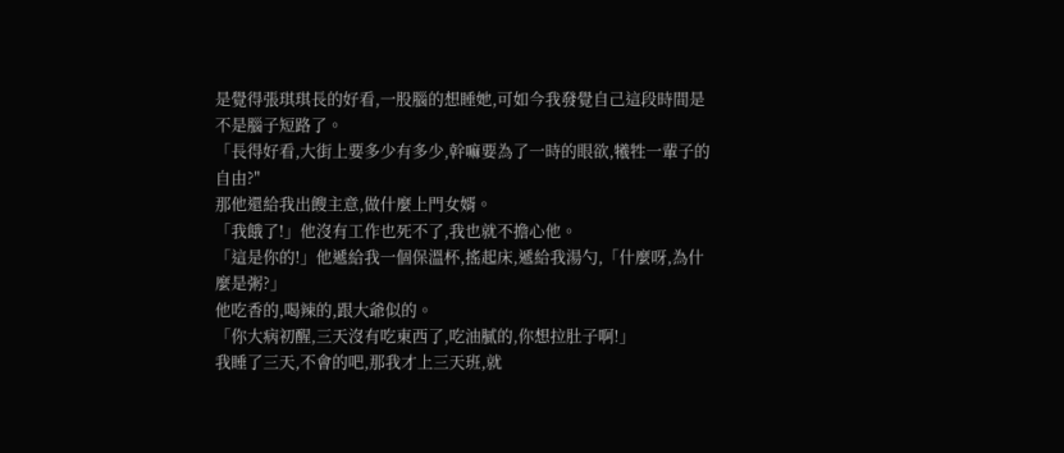是覺得張琪琪長的好看,一股腦的想睡她,可如今我發覺自己這段時間是不是腦子短路了。
「長得好看,大街上要多少有多少,幹嘛要為了一時的眼欲,犧牲一輩子的自由?"
那他還給我出餿主意,做什麼上門女婿。
「我餓了!」他沒有工作也死不了,我也就不擔心他。
「這是你的!」他遞給我一個保溫杯,搖起床,遞給我湯勺,「什麼呀,為什麼是粥?」
他吃香的,喝辣的,跟大爺似的。
「你大病初醒,三天沒有吃東西了,吃油膩的,你想拉肚子啊!」
我睡了三天,不會的吧,那我才上三天班,就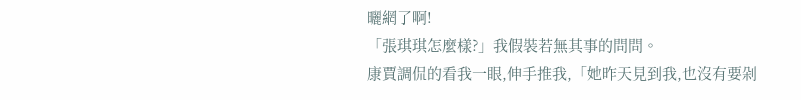曬網了啊!
「張琪琪怎麼樣?」我假裝若無其事的問問。
康賈調侃的看我一眼,伸手推我,「她昨天見到我,也沒有要剁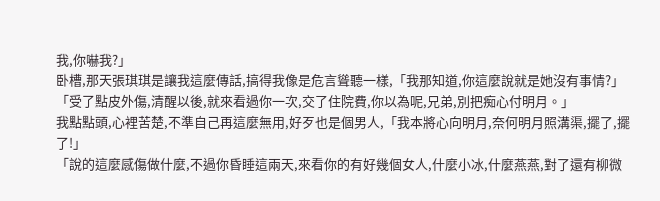我,你嚇我?」
卧槽,那天張琪琪是讓我這麼傳話,搞得我像是危言聳聽一樣,「我那知道,你這麼說就是她沒有事情?」
「受了點皮外傷,清醒以後,就來看過你一次,交了住院費,你以為呢,兄弟,別把痴心付明月。」
我點點頭,心裡苦楚,不準自己再這麼無用,好歹也是個男人,「我本將心向明月,奈何明月照溝渠,擺了,擺了!」
「說的這麼感傷做什麼,不過你昏睡這兩天,來看你的有好幾個女人,什麼小冰,什麼燕燕,對了還有柳微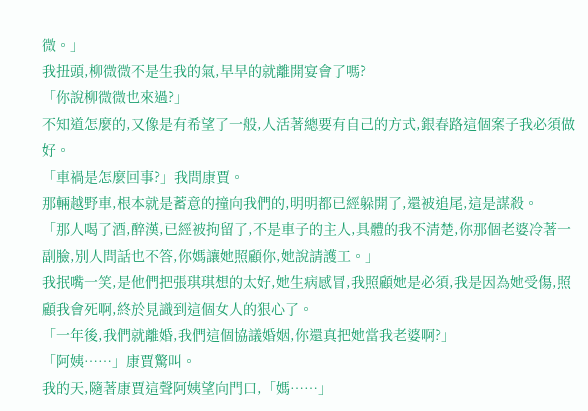微。」
我扭頭,柳微微不是生我的氣,早早的就離開宴會了嗎?
「你說柳微微也來過?」
不知道怎麼的,又像是有希望了一般,人活著總要有自己的方式,銀春路這個案子我必須做好。
「車禍是怎麼回事?」我問康賈。
那輛越野車,根本就是蓄意的撞向我們的,明明都已經躲開了,還被追尾,這是謀殺。
「那人喝了酒,醉漢,已經被拘留了,不是車子的主人,具體的我不清楚,你那個老婆冷著一副臉,別人問話也不答,你媽讓她照顧你,她說請護工。」
我抿嘴一笑,是他們把張琪琪想的太好,她生病感冒,我照顧她是必須,我是因為她受傷,照顧我會死啊,終於見識到這個女人的狠心了。
「一年後,我們就離婚,我們這個協議婚姻,你還真把她當我老婆啊?」
「阿姨……」康賈驚叫。
我的天,隨著康賈這聲阿姨望向門口,「媽……」